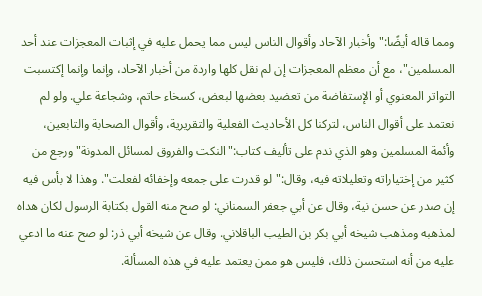ومما قاله أيضًا:"وأخبار الآحاد وأقوال الناس ليس مما يحمل عليه في إثبات المعجزات عند أحد المسلمين"، مع أن معظم المعجزات إن لم نقل كلها واردة من أخبار الآحاد، وإنما وإنما إكتسبت التواتر المعنوي أو الإستفاضة من تعضيد بعضها لبعض، كسخاء حاتم، وشجاعة علي. ولو لم نعتمد على أقوال الناس، لتركنا كل الأحاديث الفعلية والتقريرية، وأقوال الصحابة والتابعين، وأئمة المسلمين وهو الذي ندم على تأليف كتاب:"النكت والفروق لمسائل المدونة"ورجع من كثير من إختياراته وتعليلاته فيه، وقال:"لو قدرت على جمعه وإخفائه لفعلت". وهذا لا بأس فيه إن صدر عن حسن نية، وقال عن أبي جعفر السمناني: لو صح منه القول بكتابة الرسول لكان هداه لمذهبه ومذهب شيخه أبي بكر بن الطيب الباقلاني. وقال عن شيخه أبي ذر: لو صح عنه ما ادعي عليه من أنه استحسن ذلك، فليس هو ممن يعتمد عليه في هذه المسألة.